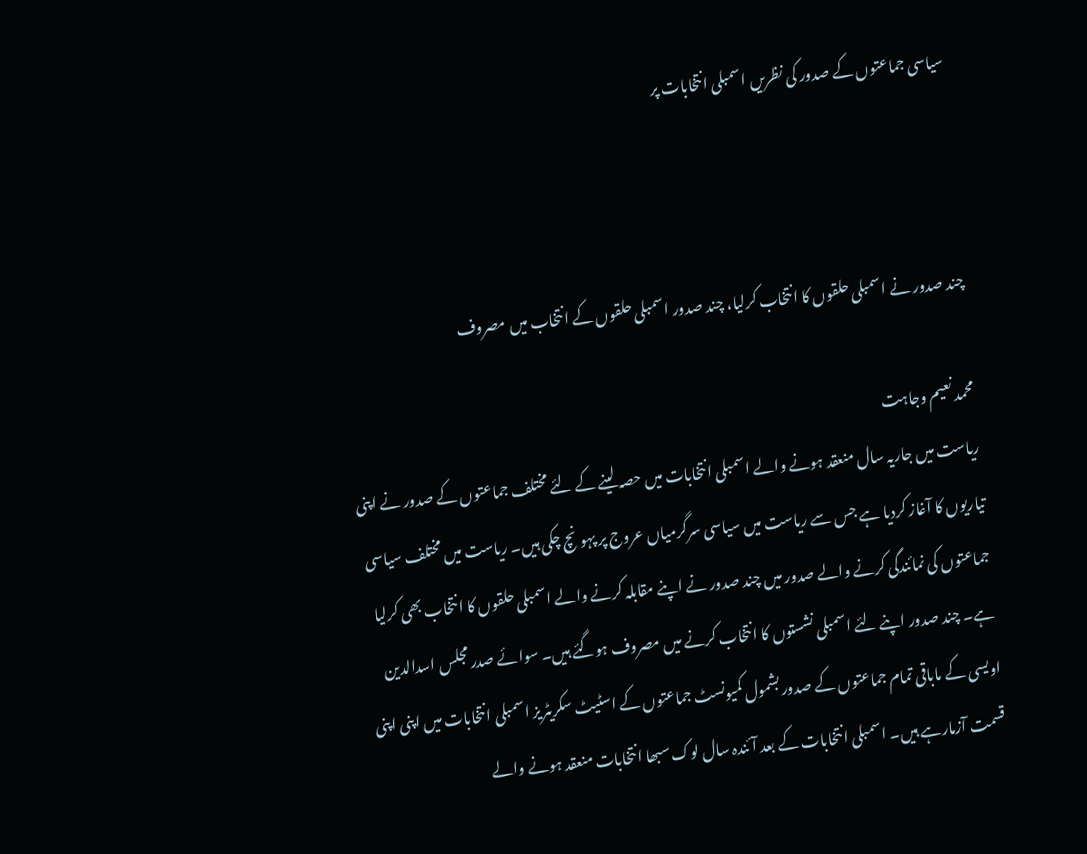سیاسی جماعتوں کے صدور کی نظریں اسمبلی انتخابات پر



چند صدور نے اسمبلی حلقوں کا انتخاب کرلیا، چند صدور اسمبلی حلقوں کے انتخاب میں مصروف

محمد نعیم وجاہت
ریاست میں جاریہ سال منعقد ہونے والے اسمبلی انتخابات میں حصہ لینے کے لئے مختلف جماعتوں کے صدور نے اپنی تیاریوں کا آغاز کردیا ہے جس سے ریاست میں سیاسی سرگرمیاں عروج پر پہونچ چکی ہیں۔ ریاست میں مختلف سیاسی جماعتوں کی نمائندگی کرنے والے صدور میں چند صدور نے اپنے مقابلہ کرنے والے اسمبلی حلقوں کا انتخاب بھی کرلیا ہے۔ چند صدور اپنے لئے اسمبلی نشستوں کا انتخاب کرنے میں مصروف ہوگئے ہیں۔ سوائے صدر مجلس اسدالدین اویسی کے ماباقی تمام جماعتوں کے صدور بشمول کمیونسٹ جماعتوں کے اسٹیٹ سکریٹریز اسمبلی انتخابات میں اپنی اپنی قسمت آزمارہے ہیں۔ اسمبلی انتخابات کے بعد آئندہ سال لوک سبھا انتخابات منعقد ہونے والے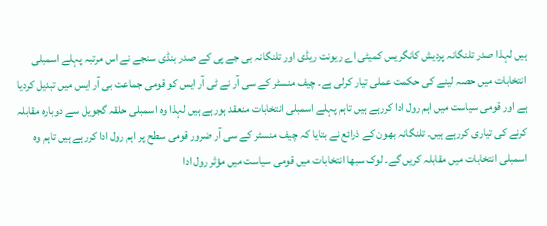ہیں لہذا صدر تلنگانہ پردیش کانگریس کمیٹی اے ریونت ریڈی اور تلنگانہ بی جے پی کے صدر بنڈی سنجے نے اس مرتبہ پہلے اسمبلی انتخابات میں حصہ لینے کی حکمت عملی تیار کرلی ہے۔ چیف منسٹر کے سی آر نے ٹی آر ایس کو قومی جماعت بی آر ایس میں تبدیل کردیا ہے اور قومی سیاست میں اہم رول ادا کررہے ہیں تاہم پہلے اسمبلی انتخابات منعقد ہورہے ہیں لہذا وہ اسمبلی حلقہ گجویل سے دوبارہ مقابلہ کرنے کی تیاری کررہے ہیں۔ تلنگانہ بھون کے ذرائع نے بتایا کہ چیف منسٹر کے سی آر ضرور قومی سطح پر اہم رول ادا کررہے ہیں تاہم وہ اسمبلی انتخابات میں مقابلہ کریں گے۔ لوک سبھا انتخابات میں قومی سیاست میں مؤثر رول ادا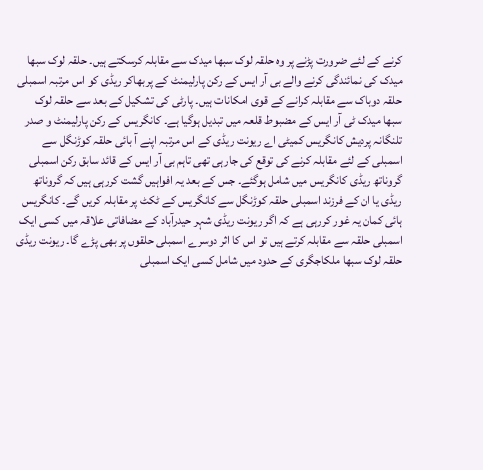کرنے کے لئے ضرورت پڑنے پر وہ حلقہ لوک سبھا میدک سے مقابلہ کرسکتے ہیں۔ حلقہ لوک سبھا میدک کی نمائندگی کرنے والے بی آر ایس کے رکن پارلیمنٹ کے پربھاکر ریڈی کو اس مرتبہ اسمبلی حلقہ دوباک سے مقابلہ کرانے کے قوی امکانات ہیں۔ پارٹی کی تشکیل کے بعد سے حلقہ لوک سبھا میدک ٹی آر ایس کے مضبوط قلعہ میں تبدیل ہوگیا ہے۔ کانگریس کے رکن پارلیمنٹ و صدر تلنگانہ پردیش کانگریس کمیٹی اے ریونت ریڈی کے اس مرتبہ اپنے آ بائی حلقہ کوڑنگل سے اسمبلی کے لئے مقابلہ کرنے کی توقع کی جارہی تھی تاہم بی آر ایس کے قائد سابق رکن اسمبلی گروناتھ ریڈی کانگریس میں شامل ہوگئے۔ جس کے بعد یہ افواہیں گشت کررہی ہیں کہ گروناتھ ریڈی یا ان کے فرزند اسمبلی حلقہ کوڑنگل سے کانگریس کے ٹکٹ پر مقابلہ کریں گے۔ کانگریس ہائی کمان یہ غور کررہی ہے کہ اگر ریونت ریڈی شہر حیدرآباد کے مضافاتی علاقہ میں کسی ایک اسمبلی حلقہ سے مقابلہ کرتے ہیں تو اس کا اثر دوسرے اسمبلی حلقوں پر بھی پڑے گا۔ ریونت ریڈی حلقہ لوک سبھا ملکاجگری کے حدود میں شامل کسی ایک اسمبلی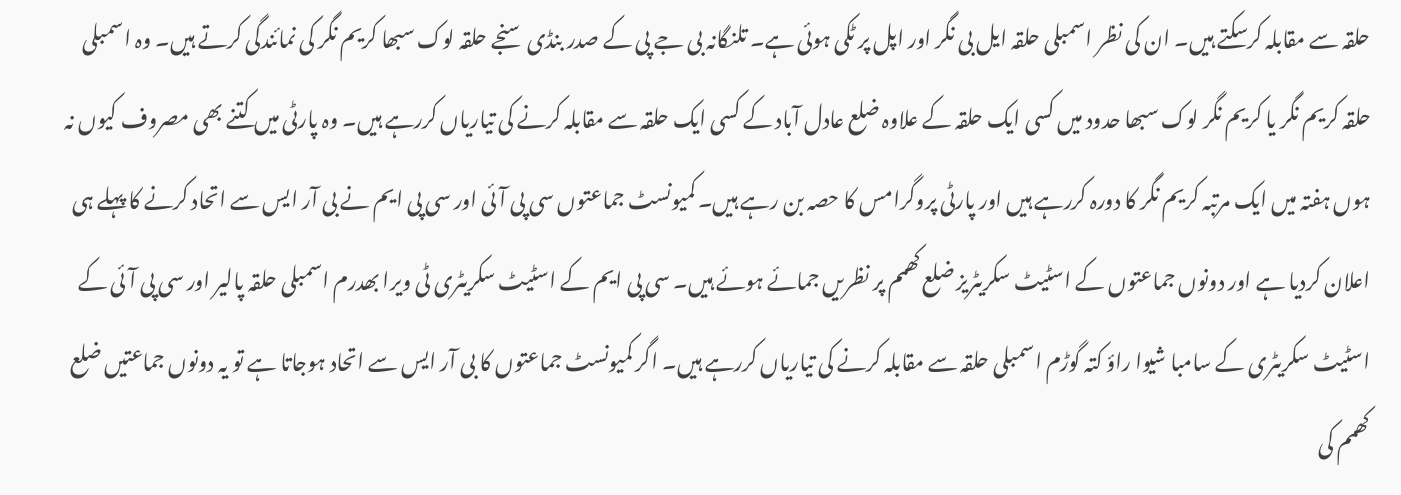حلقہ سے مقابلہ کرسکتے ہیں۔ ان کی نظر اسمبلی حلقہ ایل بی نگر اور اپل پر ٹکی ہوئی ہے۔ تلنگانہ بی جے پی کے صدر بنڈی سنجے حلقہ لوک سبھا کریم نگر کی نمائندگی کرتے ہیں۔ وہ اسمبلی حلقہ کریم نگر یا کریم نگر لوک سبھا حدود میں کسی ایک حلقہ کے علاوہ ضلع عادل آباد کے کسی ایک حلقہ سے مقابلہ کرنے کی تیاریاں کررہے ہیں۔ وہ پارٹی میں کتنے بھی مصروف کیوں نہ ہوں ہفتہ میں ایک مرتبہ کریم نگر کا دورہ کررہے ہیں اور پارٹی پروگرامس کا حصہ بن رہے ہیں۔ کمیونسٹ جماعتوں سی پی آئی اور سی پی ایم نے بی آر ایس سے اتحاد کرنے کا پہلے ہی اعلان کردیا ہے اور دونوں جماعتوں کے اسٹیٹ سکریٹریز ضلع کھمم پر نظریں جمائے ہوئے ہیں۔ سی پی ایم کے اسٹیٹ سکریٹری ٹی ویرا بھدرم اسمبلی حلقہ پالیر اور سی پی آئی کے اسٹیٹ سکریٹری کے سامبا شیوا راؤ کتہ گوڑم اسمبلی حلقہ سے مقابلہ کرنے کی تیاریاں کررہے ہیں۔ اگر کمیونسٹ جماعتوں کا بی آر ایس سے اتحاد ہوجاتا ہے تو یہ دونوں جماعتیں ضلع کھمم کی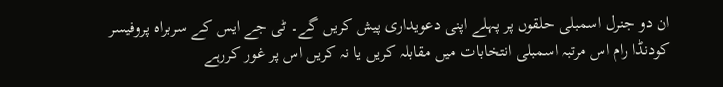ان دو جنرل اسمبلی حلقوں پر پہلے اپنی دعویداری پیش کریں گے۔ ٹی جے ایس کے سربراہ پروفیسر کودنڈا رام اس مرتبہ اسمبلی انتخابات میں مقابلہ کریں یا نہ کریں اس پر غور کررہے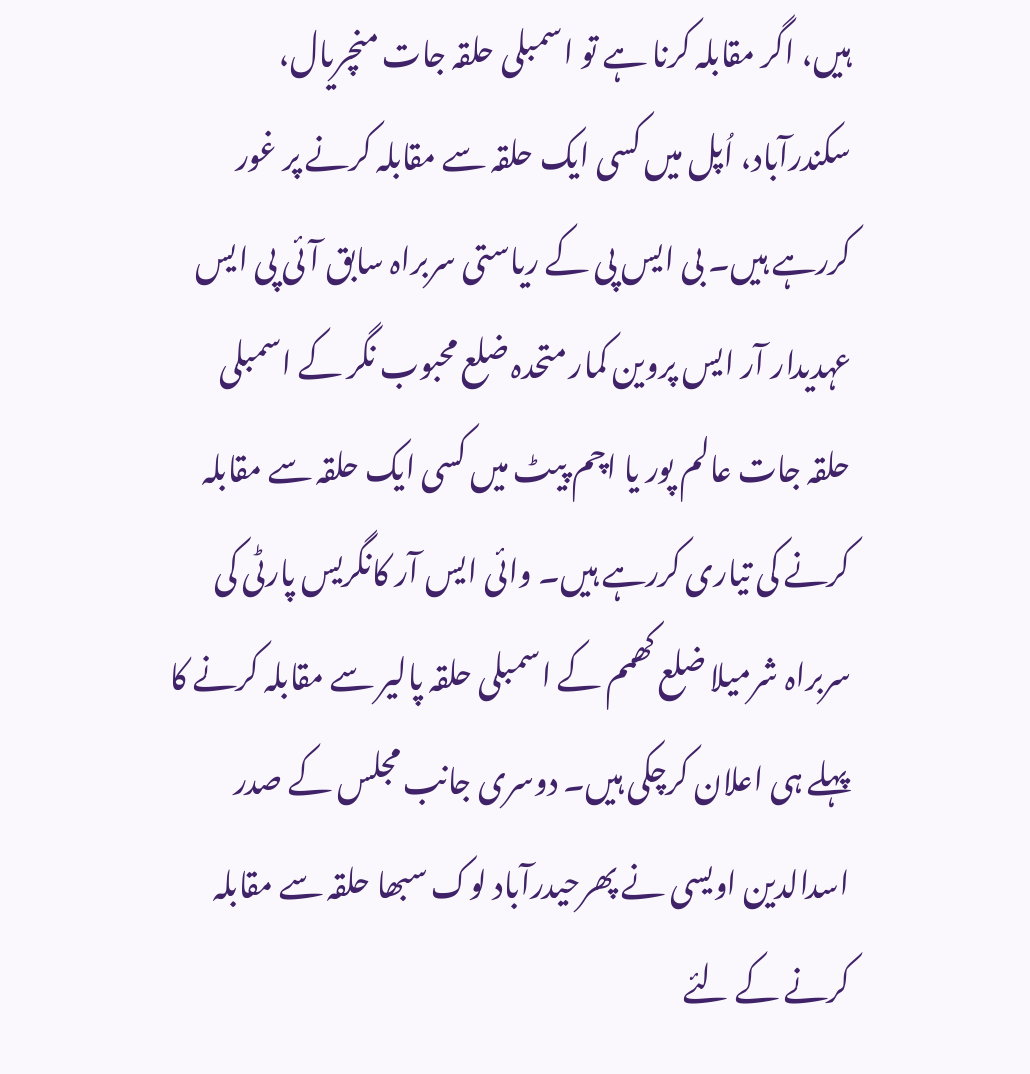ہیں، اگر مقابلہ کرنا ہے تو اسمبلی حلقہ جات منچریال، سکندرآباد، اُپل میں کسی ایک حلقہ سے مقابلہ کرنے پر غور کررہے ہیں۔ بی ایس پی کے ریاستی سربراہ سابق آئی پی ایس عہدیدار آر ایس پروین کمار متحدہ ضلع محبوب نگر کے اسمبلی حلقہ جات عالم پور یا اچم پیٹ میں کسی ایک حلقہ سے مقابلہ کرنے کی تیاری کررہے ہیں۔ وائی ایس آر کانگریس پارٹی کی سربراہ شرمیلا ضلع کھمم کے اسمبلی حلقہ پالیر سے مقابلہ کرنے کا پہلے ہی اعلان کرچکی ہیں۔ دوسری جانب مجلس کے صدر اسدالدین اویسی نے پھرحیدرآباد لوک سبھا حلقہ سے مقابلہ کرنے کے لئے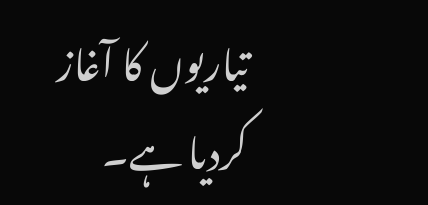تیاریوں کا آغاز کردیا ہے۔